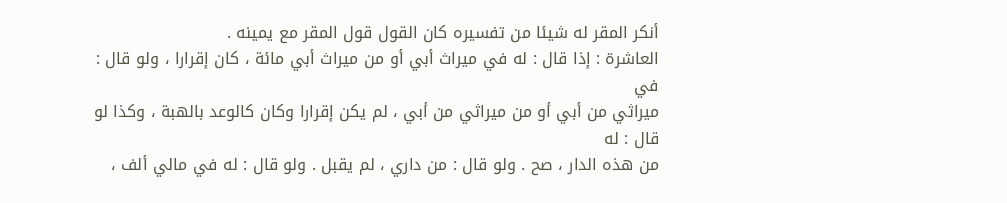أنكر المقر له شيئا من تفسيره كان القول قول المقر مع يمينه .
العاشرة : إذا قال : له في ميراث أبي أو من ميراث أبي مائة ، كان إقرارا ، ولو قال : في
ميراثي من أبي أو من ميراثي من أبي ، لم يكن إقرارا وكان كالوعد بالهبة ، وكذا لو قال : له
من هذه الدار ، صح . ولو قال : من داري ، لم يقبل . ولو قال : له في مالي ألف ،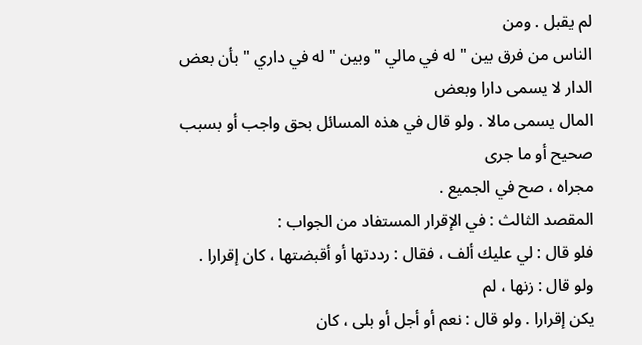لم يقبل . ومن
الناس من فرق بين " له في مالي " وبين " له في داري " بأن بعض الدار لا يسمى دارا وبعض
المال يسمى مالا . ولو قال في هذه المسائل بحق واجب أو بسبب صحيح أو ما جرى
مجراه ، صح في الجميع .
المقصد الثالث : في الإقرار المستفاد من الجواب :
فلو قال : لي عليك ألف ، فقال : رددتها أو أقبضتها ، كان إقرارا . ولو قال : زنها ، لم
يكن إقرارا . ولو قال : نعم أو أجل أو بلى ، كان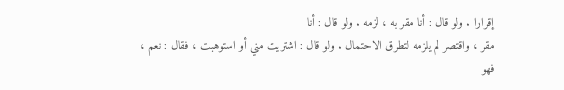إقرارا . ولو قال : أنا مقر به ، لزمه . ولو قال : أنا
مقر ، واقتصر لم يلزمه لتطرق الاحتمال . ولو قال : اشتريت مني أو استوهبت ، فقال : نعم ،
فهو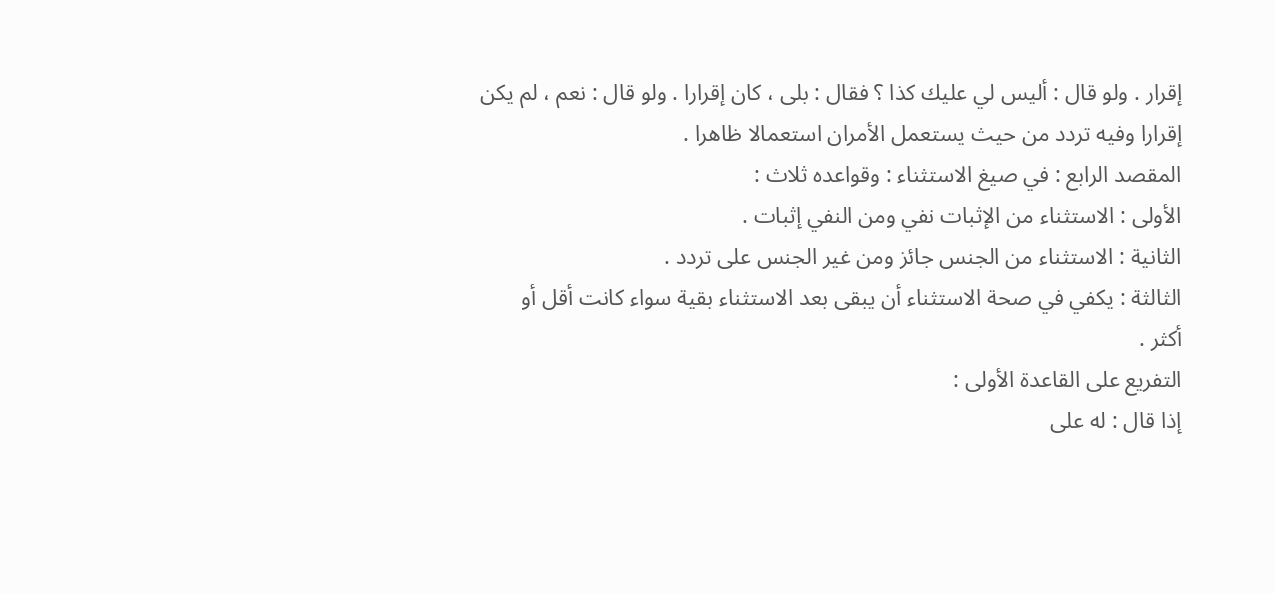إقرار . ولو قال : أليس لي عليك كذا ؟ فقال : بلى ، كان إقرارا . ولو قال : نعم ، لم يكن
إقرارا وفيه تردد من حيث يستعمل الأمران استعمالا ظاهرا .
المقصد الرابع : في صيغ الاستثناء : وقواعده ثلاث :
الأولى : الاستثناء من الإثبات نفي ومن النفي إثبات .
الثانية : الاستثناء من الجنس جائز ومن غير الجنس على تردد .
الثالثة : يكفي في صحة الاستثناء أن يبقى بعد الاستثناء بقية سواء كانت أقل أو
أكثر .
التفريع على القاعدة الأولى :
إذا قال : له على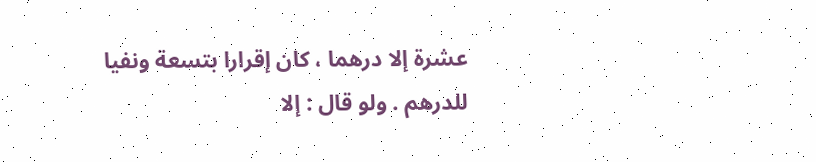عشرة إلا درهما ، كان إقرارا بتسعة ونفيا للدرهم . ولو قال : إلا